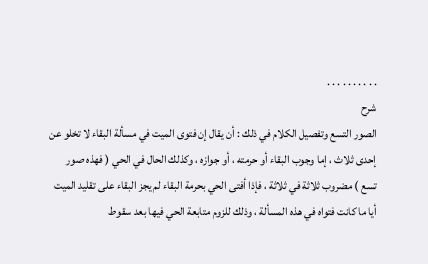. . . . . . . . . .
شرح
الصور التسع وتفصيل الكلام في ذلك : أن يقال إن فتوى الميت في مسألة البقاء لا تخلو عن إحدى ثلاث ، إما وجوب البقاء أو حرمته ، أو جوازه ، وكذلك الحال في الحي ( فهذه صور تسع ) مضروب ثلاثة في ثلاثة ، فإذا أفتى الحي بحرمة البقاء لم يجز البقاء على تقليد الميت أيا ما كانت فتواه في هذه المسألة ، وذلك للزوم متابعة الحي فيها بعد سقوط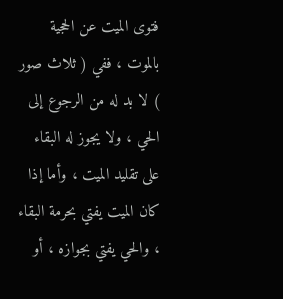فتوى الميت عن الحجية بالموت ، ففي ( ثلاث صور ) لا بد له من الرجوع إلى الحي ، ولا يجوز له البقاء على تقليد الميت ، وأما إذا كان الميت يفتي بحرمة البقاء ، والحي يفتي بجوازه ، أو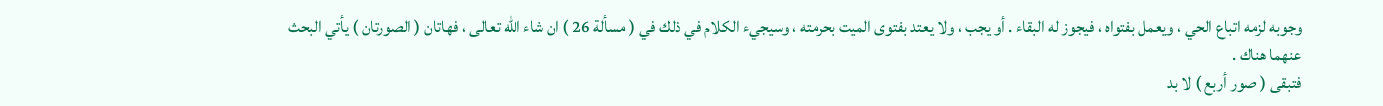وجوبه لزمه اتباع الحي ، ويعمل بفتواه ، فيجوز له البقاء . أو يجب ، ولا يعتد بفتوى الميت بحرمته ، وسيجيء الكلام في ذلك في ( مسألة 26 ) ان شاء اللّه تعالى ، فهاتان ( الصورتان ) يأتي البحث عنهما هناك .
فتبقى ( صور أربع ) لا بد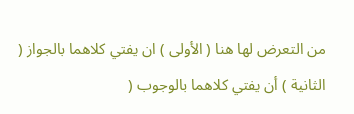من التعرض لها هنا ( الأولى ) ان يفتي كلاهما بالجواز ( الثانية ) أن يفتي كلاهما بالوجوب (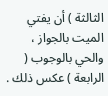الثالثة ) أن يفتي الميت بالجواز ، والحي بالوجوب ( الرابعة ) عكس ذلك .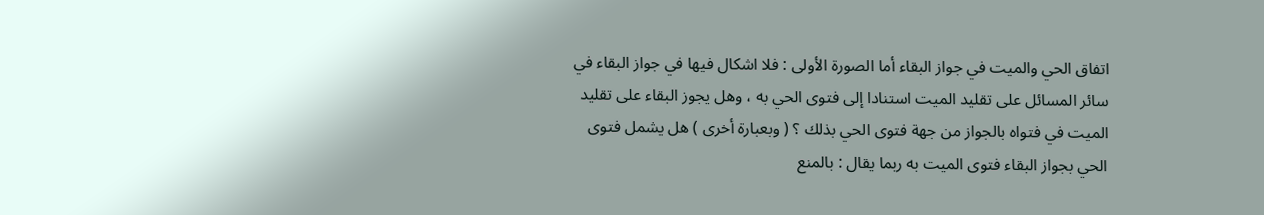اتفاق الحي والميت في جواز البقاء أما الصورة الأولى : فلا اشكال فيها في جواز البقاء في سائر المسائل على تقليد الميت استنادا إلى فتوى الحي به ، وهل يجوز البقاء على تقليد الميت في فتواه بالجواز من جهة فتوى الحي بذلك ؟ ( وبعبارة أخرى ) هل يشمل فتوى الحي بجواز البقاء فتوى الميت به ربما يقال : بالمنع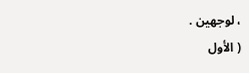، لوجهين .
( الأول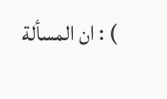) : ان المسألة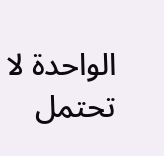الواحدة لا تحتمل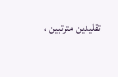تقليدين مترتبين ،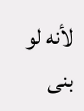لأنه لو بنى